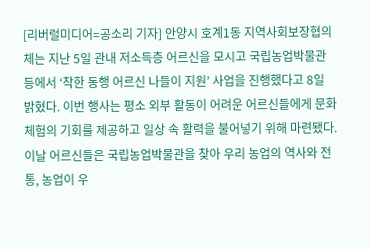[리버럴미디어=공소리 기자] 안양시 호계1동 지역사회보장협의체는 지난 5일 관내 저소득층 어르신을 모시고 국립농업박물관 등에서 ‘착한 동행 어르신 나들이 지원’ 사업을 진행했다고 8일 밝혔다. 이번 행사는 평소 외부 활동이 어려운 어르신들에게 문화 체험의 기회를 제공하고 일상 속 활력을 불어넣기 위해 마련됐다. 이날 어르신들은 국립농업박물관을 찾아 우리 농업의 역사와 전통, 농업이 우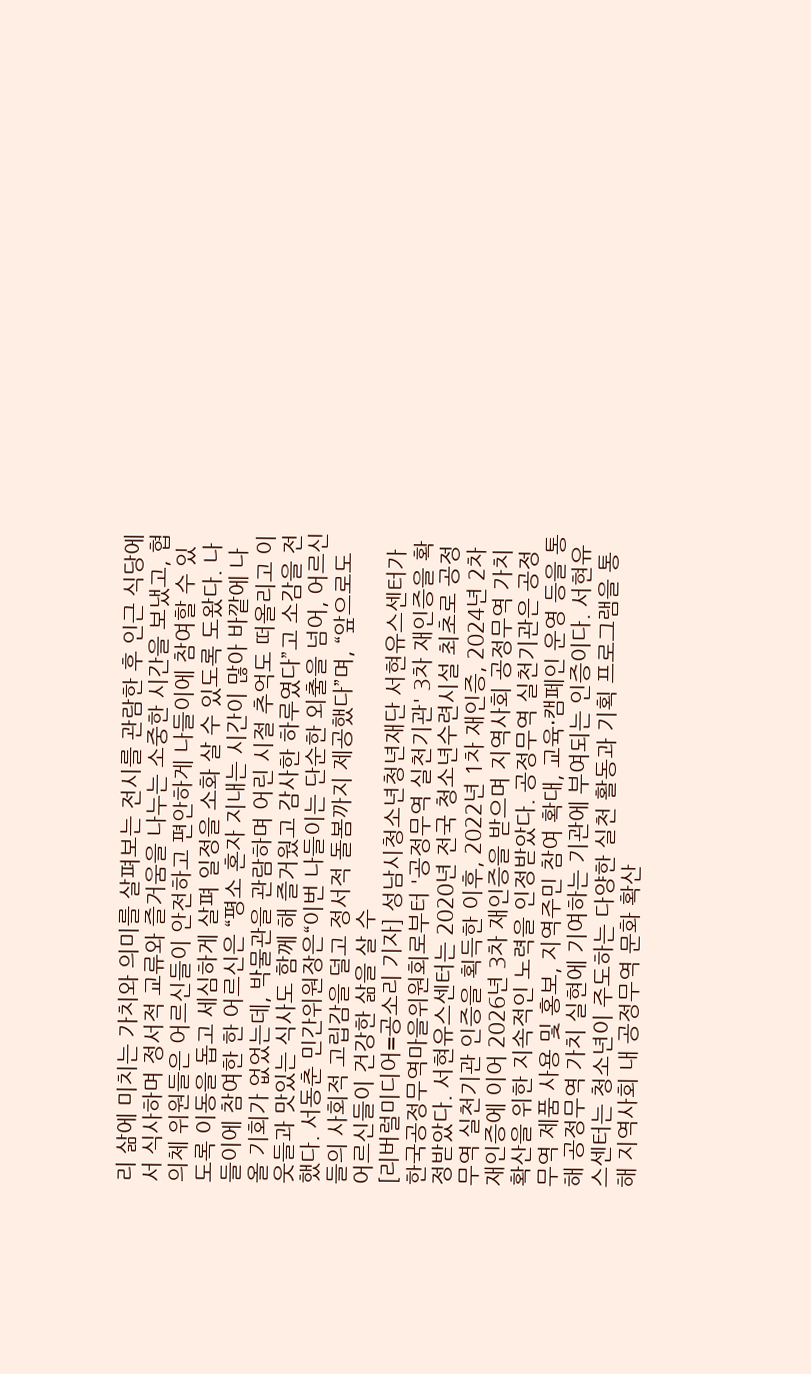리 삶에 미치는 가치와 의미를 살펴보는 전시를 관람한 후 인근 식당에서 식사하며 정서적 교류와 즐거움을 나누는 소중한 시간을 보냈고, 협의체 위원들은 어르신들이 안전하고 편안하게 나들이에 참여할 수 있도록 이동을 돕고 세심하게 살펴 일정을 소화 살 수 있도록 도왔다. 나들이에 참여한 한 어르신은 “평소 혼자 지내는 시간이 많아 바깥에 나올 기회가 없었는데, 박물관을 관람하며 어린 시절 추억도 떠올리고 이웃들과 맛있는 식사도 함께 해 즐거웠고 감사한 하루였다”고 소감을 전했다. 서동춘 민간위원장은“이번 나들이는 단순한 외출을 넘어, 어르신들의 사회적 고립감을 덜고 정서적 돌봄까지 제공했다”며, “앞으로도 어르신들이 건강한 삶을 살 수
[리버럴미디어=공소리 기자] 성남시청소년청년재단 서현유스센터가 한국공정무역마을위원회로부터 '공정무역 실천기관' 3차 재인증을 확정받았다. 서현유스센터는 2020년 전국 청소년수련시설 최초로 공정무역 실천기관 인증을 획득한 이후, 2022년 1차 재인증, 2024년 2차 재인증에 이어 2026년 3차 재인증을 받으며 지역사회 공정무역 가치 확산을 위한 지속적인 노력을 인정받았다. 공정무역 실천기관은 공정무역 제품 사용 및 홍보, 지역주민 참여 확대, 교육·캠페인 운영 등을 통해 공정무역 가치 실현에 기여하는 기관에 부여되는 인증이다. 서현유스센터는 청소년이 주도하는 다양한 실천 활동과 기획 프로그램을 통해 지역사회 내 공정무역 문화 확산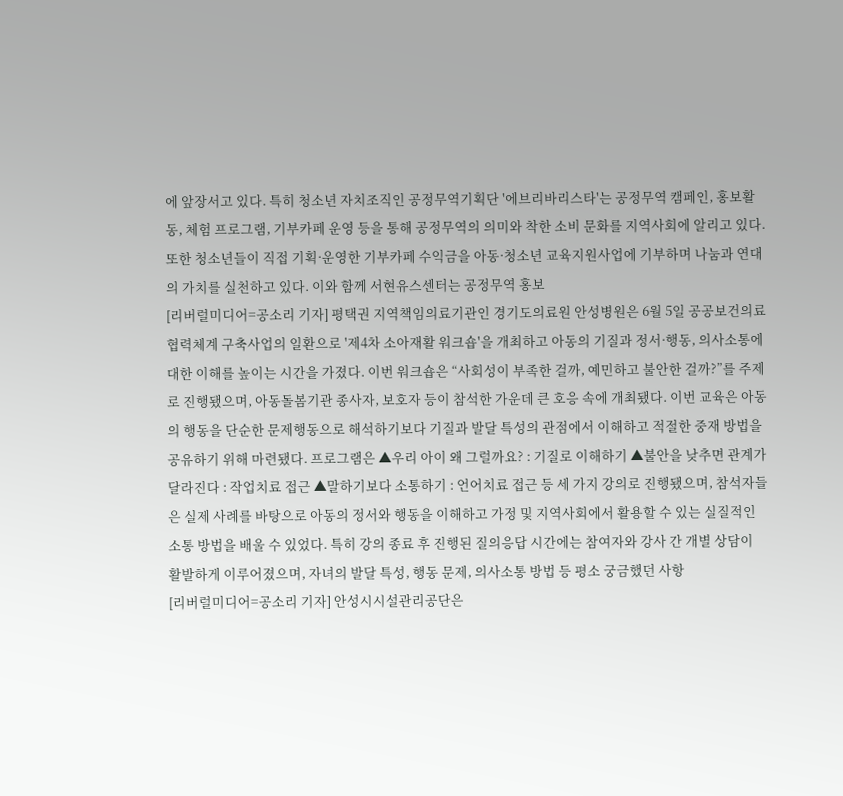에 앞장서고 있다. 특히 청소년 자치조직인 공정무역기획단 '에브리바리스타'는 공정무역 캠페인, 홍보활동, 체험 프로그램, 기부카페 운영 등을 통해 공정무역의 의미와 착한 소비 문화를 지역사회에 알리고 있다. 또한 청소년들이 직접 기획·운영한 기부카페 수익금을 아동·청소년 교육지원사업에 기부하며 나눔과 연대의 가치를 실천하고 있다. 이와 함께 서현유스센터는 공정무역 홍보
[리버럴미디어=공소리 기자] 평택권 지역책임의료기관인 경기도의료원 안성병원은 6월 5일 공공보건의료 협력체계 구축사업의 일환으로 '제4차 소아재활 워크숍'을 개최하고 아동의 기질과 정서·행동, 의사소통에 대한 이해를 높이는 시간을 가졌다. 이번 워크숍은 “사회성이 부족한 걸까, 예민하고 불안한 걸까?”를 주제로 진행됐으며, 아동돌봄기관 종사자, 보호자 등이 참석한 가운데 큰 호응 속에 개최됐다. 이번 교육은 아동의 행동을 단순한 문제행동으로 해석하기보다 기질과 발달 특성의 관점에서 이해하고 적절한 중재 방법을 공유하기 위해 마련됐다. 프로그램은 ▲우리 아이 왜 그럴까요? : 기질로 이해하기 ▲불안을 낮추면 관계가 달라진다 : 작업치료 접근 ▲말하기보다 소통하기 : 언어치료 접근 등 세 가지 강의로 진행됐으며, 참석자들은 실제 사례를 바탕으로 아동의 정서와 행동을 이해하고 가정 및 지역사회에서 활용할 수 있는 실질적인 소통 방법을 배울 수 있었다. 특히 강의 종료 후 진행된 질의응답 시간에는 참여자와 강사 간 개별 상담이 활발하게 이루어졌으며, 자녀의 발달 특성, 행동 문제, 의사소통 방법 등 평소 궁금했던 사항
[리버럴미디어=공소리 기자] 안성시시설관리공단은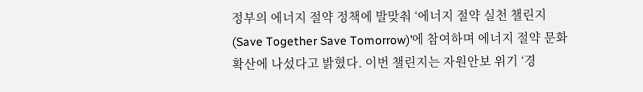정부의 에너지 절약 정책에 발맞춰 ‘에너지 절약 실천 챌린지(Save Together Save Tomorrow)’에 참여하며 에너지 절약 문화 확산에 나섰다고 밝혔다. 이번 챌린지는 자원안보 위기 ‘경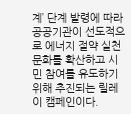계’ 단계 발령에 따라 공공기관이 선도적으로 에너지 절약 실천 문화를 확산하고 시민 참여를 유도하기 위해 추진되는 릴레이 캠페인이다.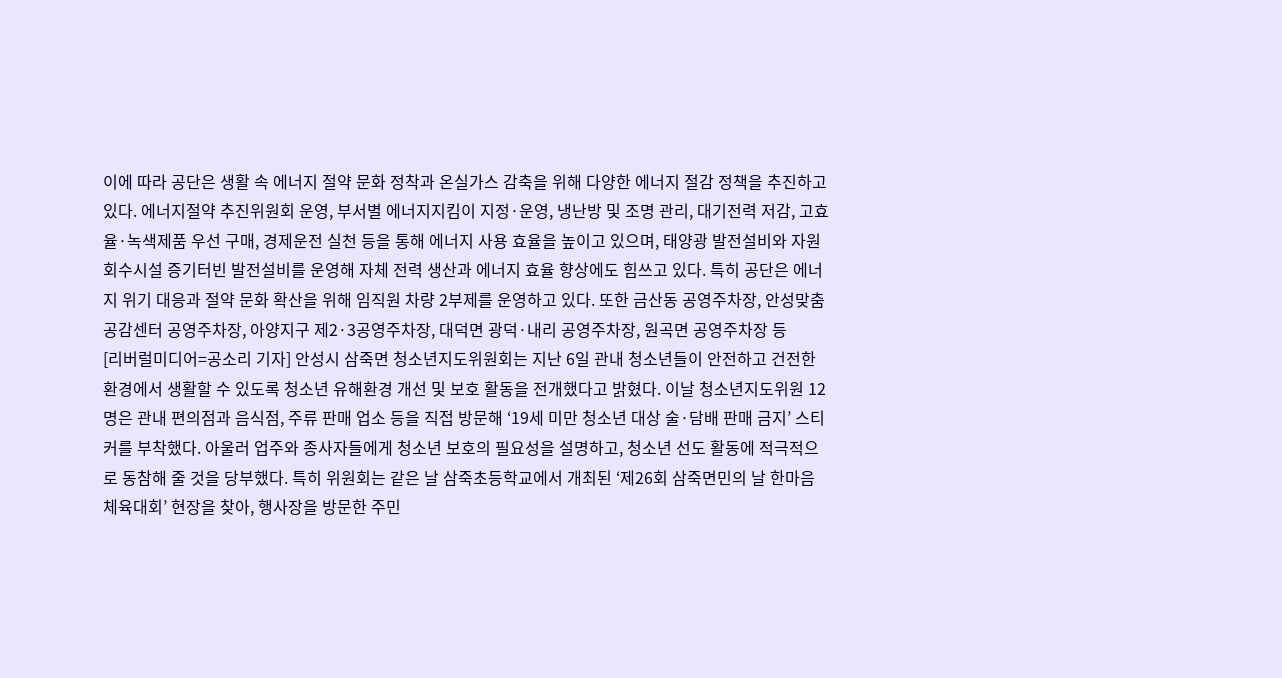이에 따라 공단은 생활 속 에너지 절약 문화 정착과 온실가스 감축을 위해 다양한 에너지 절감 정책을 추진하고 있다. 에너지절약 추진위원회 운영, 부서별 에너지지킴이 지정·운영, 냉난방 및 조명 관리, 대기전력 저감, 고효율·녹색제품 우선 구매, 경제운전 실천 등을 통해 에너지 사용 효율을 높이고 있으며, 태양광 발전설비와 자원회수시설 증기터빈 발전설비를 운영해 자체 전력 생산과 에너지 효율 향상에도 힘쓰고 있다. 특히 공단은 에너지 위기 대응과 절약 문화 확산을 위해 임직원 차량 2부제를 운영하고 있다. 또한 금산동 공영주차장, 안성맞춤공감센터 공영주차장, 아양지구 제2·3공영주차장, 대덕면 광덕·내리 공영주차장, 원곡면 공영주차장 등
[리버럴미디어=공소리 기자] 안성시 삼죽면 청소년지도위원회는 지난 6일 관내 청소년들이 안전하고 건전한 환경에서 생활할 수 있도록 청소년 유해환경 개선 및 보호 활동을 전개했다고 밝혔다. 이날 청소년지도위원 12명은 관내 편의점과 음식점, 주류 판매 업소 등을 직접 방문해 ‘19세 미만 청소년 대상 술·담배 판매 금지’ 스티커를 부착했다. 아울러 업주와 종사자들에게 청소년 보호의 필요성을 설명하고, 청소년 선도 활동에 적극적으로 동참해 줄 것을 당부했다. 특히 위원회는 같은 날 삼죽초등학교에서 개최된 ‘제26회 삼죽면민의 날 한마음 체육대회’ 현장을 찾아, 행사장을 방문한 주민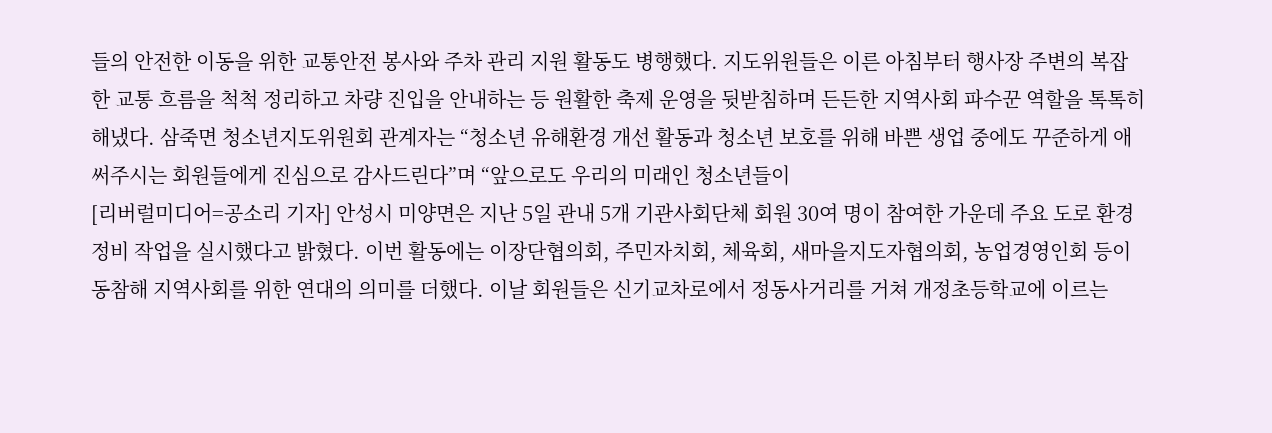들의 안전한 이동을 위한 교통안전 봉사와 주차 관리 지원 활동도 병행했다. 지도위원들은 이른 아침부터 행사장 주변의 복잡한 교통 흐름을 척척 정리하고 차량 진입을 안내하는 등 원활한 축제 운영을 뒷받침하며 든든한 지역사회 파수꾼 역할을 톡톡히 해냈다. 삼죽면 청소년지도위원회 관계자는 “청소년 유해환경 개선 활동과 청소년 보호를 위해 바쁜 생업 중에도 꾸준하게 애써주시는 회원들에게 진심으로 감사드린다”며 “앞으로도 우리의 미래인 청소년들이
[리버럴미디어=공소리 기자] 안성시 미양면은 지난 5일 관내 5개 기관사회단체 회원 30여 명이 참여한 가운데 주요 도로 환경정비 작업을 실시했다고 밝혔다. 이번 활동에는 이장단협의회, 주민자치회, 체육회, 새마을지도자협의회, 농업경영인회 등이 동참해 지역사회를 위한 연대의 의미를 더했다. 이날 회원들은 신기교차로에서 정동사거리를 거쳐 개정초등학교에 이르는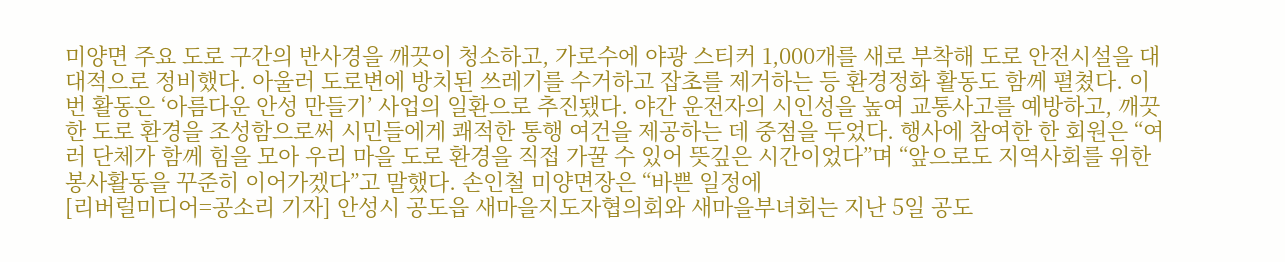미양면 주요 도로 구간의 반사경을 깨끗이 청소하고, 가로수에 야광 스티커 1,000개를 새로 부착해 도로 안전시설을 대대적으로 정비했다. 아울러 도로변에 방치된 쓰레기를 수거하고 잡초를 제거하는 등 환경정화 활동도 함께 펼쳤다. 이번 활동은 ‘아름다운 안성 만들기’ 사업의 일환으로 추진됐다. 야간 운전자의 시인성을 높여 교통사고를 예방하고, 깨끗한 도로 환경을 조성함으로써 시민들에게 쾌적한 통행 여건을 제공하는 데 중점을 두었다. 행사에 참여한 한 회원은 “여러 단체가 함께 힘을 모아 우리 마을 도로 환경을 직접 가꿀 수 있어 뜻깊은 시간이었다”며 “앞으로도 지역사회를 위한 봉사활동을 꾸준히 이어가겠다”고 말했다. 손인철 미양면장은 “바쁜 일정에
[리버럴미디어=공소리 기자] 안성시 공도읍 새마을지도자협의회와 새마을부녀회는 지난 5일 공도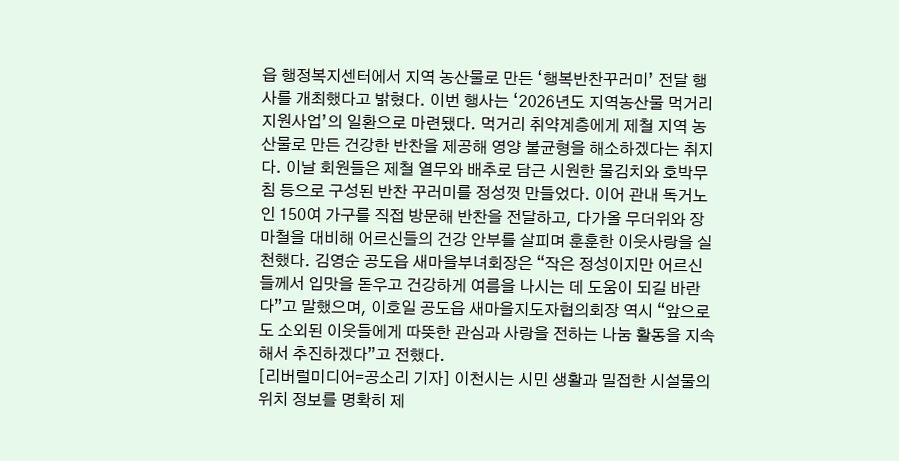읍 행정복지센터에서 지역 농산물로 만든 ‘행복반찬꾸러미’ 전달 행사를 개최했다고 밝혔다. 이번 행사는 ‘2026년도 지역농산물 먹거리 지원사업’의 일환으로 마련됐다. 먹거리 취약계층에게 제철 지역 농산물로 만든 건강한 반찬을 제공해 영양 불균형을 해소하겠다는 취지다. 이날 회원들은 제철 열무와 배추로 담근 시원한 물김치와 호박무침 등으로 구성된 반찬 꾸러미를 정성껏 만들었다. 이어 관내 독거노인 150여 가구를 직접 방문해 반찬을 전달하고, 다가올 무더위와 장마철을 대비해 어르신들의 건강 안부를 살피며 훈훈한 이웃사랑을 실천했다. 김영순 공도읍 새마을부녀회장은 “작은 정성이지만 어르신들께서 입맛을 돋우고 건강하게 여름을 나시는 데 도움이 되길 바란다”고 말했으며, 이호일 공도읍 새마을지도자협의회장 역시 “앞으로도 소외된 이웃들에게 따뜻한 관심과 사랑을 전하는 나눔 활동을 지속해서 추진하겠다”고 전했다.
[리버럴미디어=공소리 기자] 이천시는 시민 생활과 밀접한 시설물의 위치 정보를 명확히 제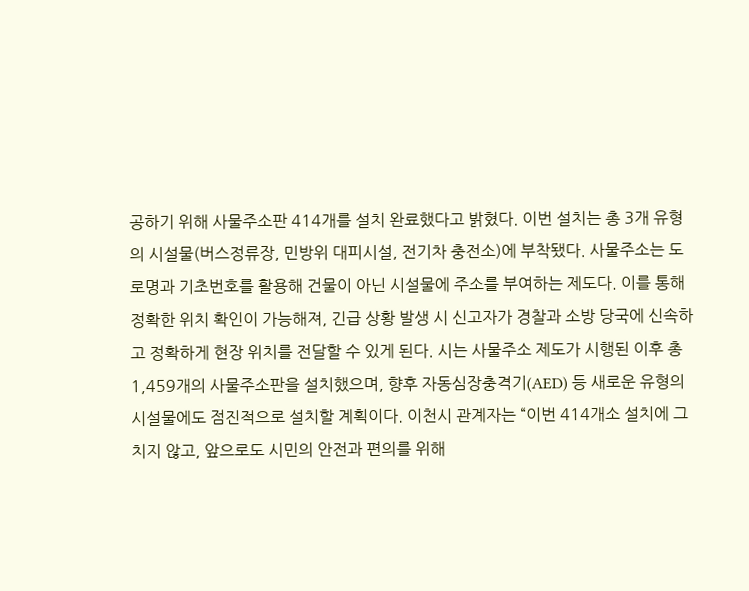공하기 위해 사물주소판 414개를 설치 완료했다고 밝혔다. 이번 설치는 총 3개 유형의 시설물(버스정류장, 민방위 대피시설, 전기차 충전소)에 부착됐다. 사물주소는 도로명과 기초번호를 활용해 건물이 아닌 시설물에 주소를 부여하는 제도다. 이를 통해 정확한 위치 확인이 가능해져, 긴급 상황 발생 시 신고자가 경찰과 소방 당국에 신속하고 정확하게 현장 위치를 전달할 수 있게 된다. 시는 사물주소 제도가 시행된 이후 총 1,459개의 사물주소판을 설치했으며, 향후 자동심장충격기(AED) 등 새로운 유형의 시설물에도 점진적으로 설치할 계획이다. 이천시 관계자는 “이번 414개소 설치에 그치지 않고, 앞으로도 시민의 안전과 편의를 위해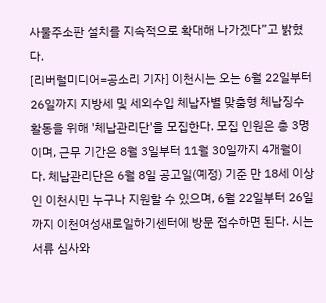사물주소판 설치를 지속적으로 확대해 나가겠다”고 밝혔다.
[리버럴미디어=공소리 기자] 이천시는 오는 6월 22일부터 26일까지 지방세 및 세외수입 체납자별 맞춤형 체납징수 활동을 위해 '체납관리단'을 모집한다. 모집 인원은 총 3명이며, 근무 기간은 8월 3일부터 11월 30일까지 4개월이다. 체납관리단은 6월 8일 공고일(예정) 기준 만 18세 이상인 이천시민 누구나 지원할 수 있으며, 6월 22일부터 26일까지 이천여성새로일하기센터에 방문 접수하면 된다. 시는 서류 심사와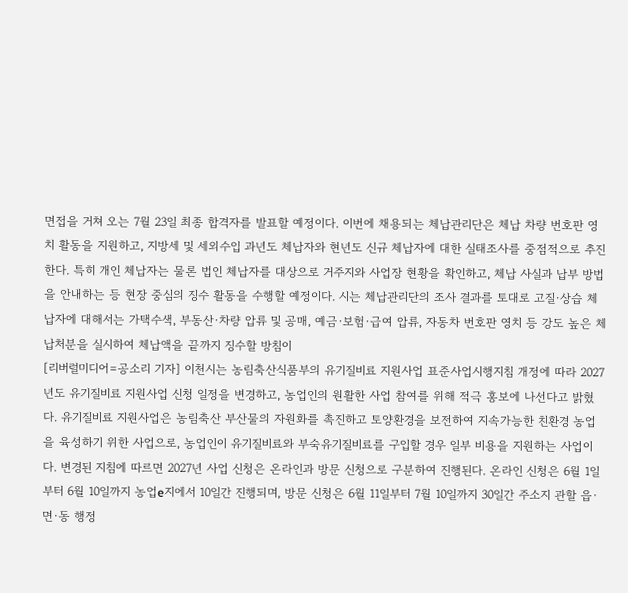면접을 거쳐 오는 7월 23일 최종 합격자를 발표할 예정이다. 이번에 채용되는 체납관리단은 체납 차량 번호판 영치 활동을 지원하고, 지방세 및 세외수입 과년도 체납자와 현년도 신규 체납자에 대한 실태조사를 중점적으로 추진한다. 특히 개인 체납자는 물론 법인 체납자를 대상으로 거주지와 사업장 현황을 확인하고, 체납 사실과 납부 방법을 안내하는 등 현장 중심의 징수 활동을 수행할 예정이다. 시는 체납관리단의 조사 결과를 토대로 고질·상습 체납자에 대해서는 가택수색, 부동산·차량 압류 및 공매, 예금·보험·급여 압류, 자동차 번호판 영치 등 강도 높은 체납처분을 실시하여 체납액을 끝까지 징수할 방침이
[리버럴미디어=공소리 기자] 이천시는 농림축산식품부의 유기질비료 지원사업 표준사업시행지침 개정에 따라 2027년도 유기질비료 지원사업 신청 일정을 변경하고, 농업인의 원활한 사업 참여를 위해 적극 홍보에 나선다고 밝혔다. 유기질비료 지원사업은 농림축산 부산물의 자원화를 촉진하고 토양환경을 보전하여 지속가능한 친환경 농업을 육성하기 위한 사업으로, 농업인이 유기질비료와 부숙유기질비료를 구입할 경우 일부 비용을 지원하는 사업이다. 변경된 지침에 따르면 2027년 사업 신청은 온라인과 방문 신청으로 구분하여 진행된다. 온라인 신청은 6월 1일부터 6월 10일까지 농업e지에서 10일간 진행되며, 방문 신청은 6월 11일부터 7월 10일까지 30일간 주소지 관할 읍·면·동 행정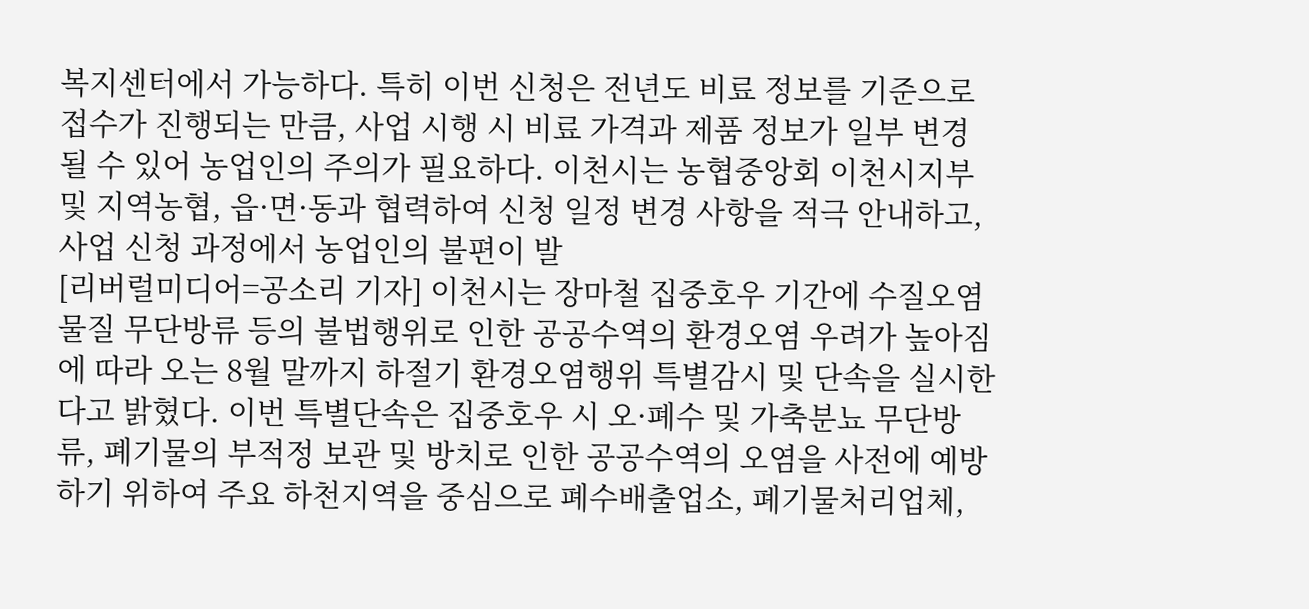복지센터에서 가능하다. 특히 이번 신청은 전년도 비료 정보를 기준으로 접수가 진행되는 만큼, 사업 시행 시 비료 가격과 제품 정보가 일부 변경될 수 있어 농업인의 주의가 필요하다. 이천시는 농협중앙회 이천시지부 및 지역농협, 읍·면·동과 협력하여 신청 일정 변경 사항을 적극 안내하고, 사업 신청 과정에서 농업인의 불편이 발
[리버럴미디어=공소리 기자] 이천시는 장마철 집중호우 기간에 수질오염물질 무단방류 등의 불법행위로 인한 공공수역의 환경오염 우려가 높아짐에 따라 오는 8월 말까지 하절기 환경오염행위 특별감시 및 단속을 실시한다고 밝혔다. 이번 특별단속은 집중호우 시 오·폐수 및 가축분뇨 무단방류, 폐기물의 부적정 보관 및 방치로 인한 공공수역의 오염을 사전에 예방하기 위하여 주요 하천지역을 중심으로 폐수배출업소, 폐기물처리업체,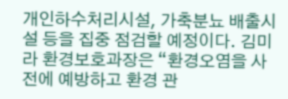개인하수처리시설, 가축분뇨 배출시설 등을 집중 점검할 예정이다. 김미라 환경보호과장은 “환경오염을 사전에 예방하고 환경 관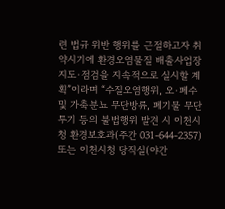련 법규 위반 행위를 근절하고자 취약시기에 환경오염물질 배출사업장 지도·점검을 지속적으로 실시할 계획”이라며 “수질오염행위, 오·폐수 및 가축분뇨 무단방류, 폐기물 무단투기 등의 불법행위 발견 시 이천시청 환경보호과(주간 031-644-2357) 또는 이천시청 당직실(야간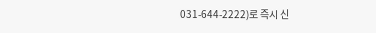031-644-2222)로 즉시 신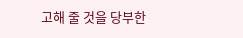고해 줄 것을 당부한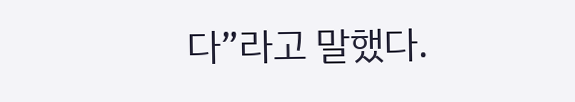다”라고 말했다.